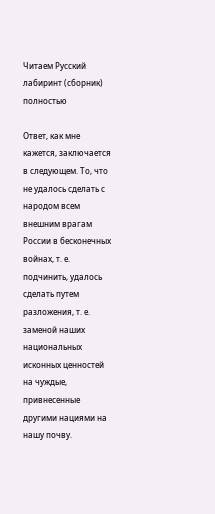Читаем Русский лабиринт (сборник) полностью

Ответ, как мне кажется, заключается в следующем. То, что не удалось сделать с народом всем внешним врагам России в бесконечных войнах, т. е. подчинить, удалось сделать путем разложения, т. е. заменой наших национальных исконных ценностей на чуждые, привнесенные другими нациями на нашу почву.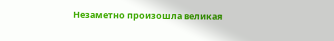Незаметно произошла великая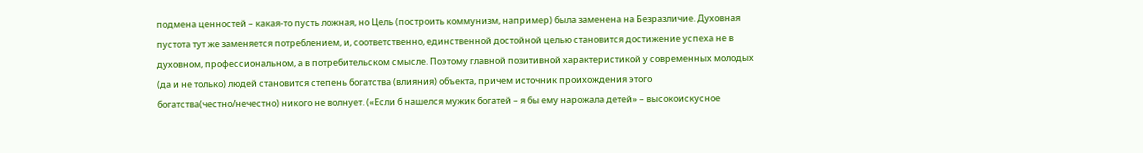подмена ценностей – какая-то пусть ложная, но Цель (построить коммунизм, например) была заменена на Безразличие. Духовная пустота тут же заменяется потреблением, и, соответственно, единственной достойной целью становится достижение успеха не в духовном, профессиональном, а в потребительском смысле. Поэтому главной позитивной характеристикой у современных молодых (да и не только) людей становится степень богатства (влияния) объекта, причем источник проихождения этого богатства(честно/нечестно) никого не волнует. («Если б нашелся мужик богатей – я бы ему нарожала детей» – высокоискусное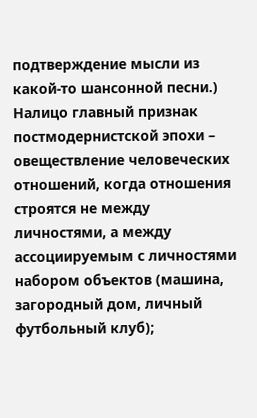подтверждение мысли из какой-то шансонной песни.) Налицо главный признак постмодернистской эпохи – овеществление человеческих отношений, когда отношения строятся не между личностями, а между ассоциируемым с личностями набором объектов (машина, загородный дом, личный футбольный клуб);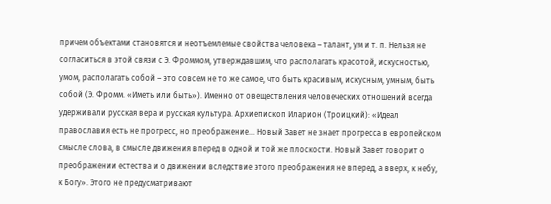причем объектами становятся и неотъемлемые свойства человека – талант, ум и т. п. Нельзя не согласиться в этой связи с Э. Фроммом, утверждавшим, что располагать красотой, искусностью, умом, располагать собой – это совсем не то же самое, что быть красивым, искусным, умным, быть собой (Э. Фромм. «Иметь или быть»). Именно от овеществления человеческих отношений всегда удерживали русская вера и русская культура. Архиепископ Иларион (Троицкий): «Идеал православия есть не прогресс, но преображение… Новый Завет не знает прогресса в европейском смысле слова, в смысле движения вперед в одной и той же плоскости. Новый Завет говорит о преображении естества и о движении вследствие этого преображения не вперед, а вверх, к небу, к Богу». Этого не предусматривают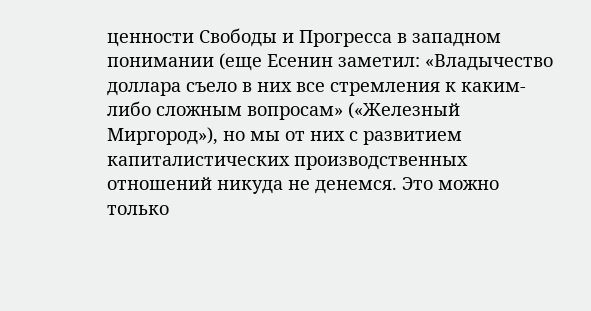ценности Свободы и Прогресса в западном понимании (еще Есенин заметил: «Владычество доллара съело в них все стремления к каким-либо сложным вопросам» («Железный Миргород»), но мы от них с развитием капиталистических производственных отношений никуда не денемся. Это можно только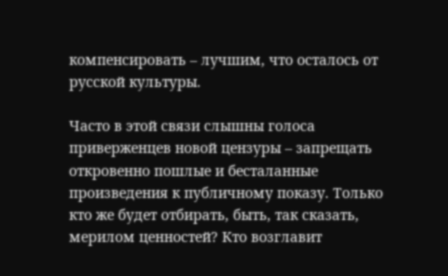компенсировать – лучшим, что осталось от русской культуры.

Часто в этой связи слышны голоса приверженцев новой цензуры – запрещать откровенно пошлые и бесталанные произведения к публичному показу. Только кто же будет отбирать, быть, так сказать, мерилом ценностей? Кто возглавит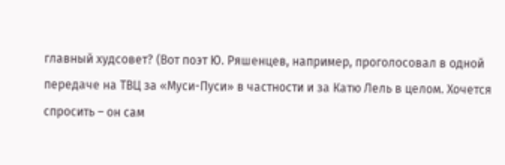главный худсовет? (Вот поэт Ю. Ряшенцев, например, проголосовал в одной передаче на ТВЦ за «Муси-Пуси» в частности и за Катю Лель в целом. Хочется спросить – он сам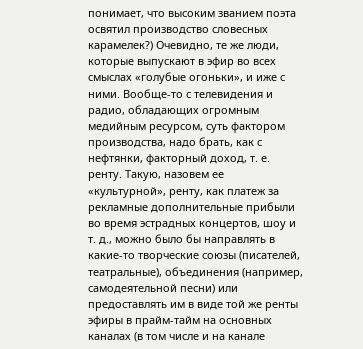понимает, что высоким званием поэта освятил производство словесных карамелек?) Очевидно, те же люди, которые выпускают в эфир во всех смыслах «голубые огоньки», и иже с ними. Вообще-то с телевидения и радио, обладающих огромным медийным ресурсом, суть фактором производства, надо брать, как с нефтянки, факторный доход, т. е. ренту. Такую, назовем ее «культурной», ренту, как платеж за рекламные дополнительные прибыли во время эстрадных концертов, шоу и т. д., можно было бы направлять в какие-то творческие союзы (писателей, театральные), объединения (например, самодеятельной песни) или предоставлять им в виде той же ренты эфиры в прайм-тайм на основных каналах (в том числе и на канале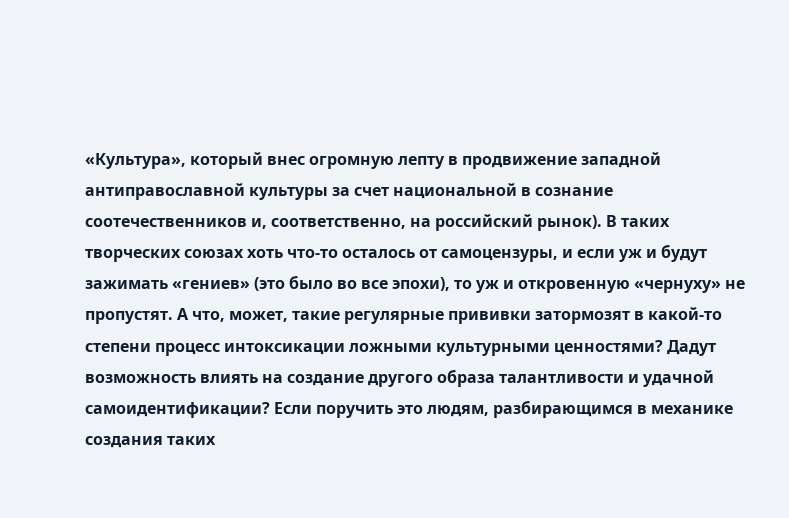«Культура», который внес огромную лепту в продвижение западной антиправославной культуры за счет национальной в сознание соотечественников и, соответственно, на российский рынок). В таких творческих союзах хоть что-то осталось от самоцензуры, и если уж и будут зажимать «гениев» (это было во все эпохи), то уж и откровенную «чернуху» не пропустят. А что, может, такие регулярные прививки затормозят в какой-то степени процесс интоксикации ложными культурными ценностями? Дадут возможность влиять на создание другого образа талантливости и удачной самоидентификации? Если поручить это людям, разбирающимся в механике создания таких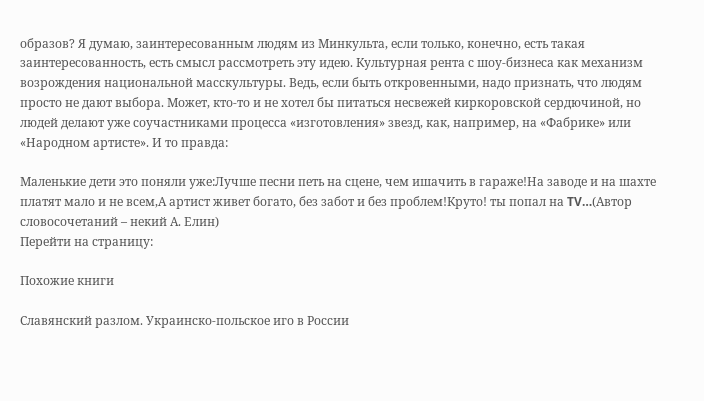образов? Я думаю, заинтересованным людям из Минкульта, если только, конечно, есть такая заинтересованность, есть смысл рассмотреть эту идею. Культурная рента с шоу-бизнеса как механизм возрождения национальной масскультуры. Ведь, если быть откровенными, надо признать, что людям просто не дают выбора. Может, кто-то и не хотел бы питаться несвежей киркоровской сердючиной, но людей делают уже соучастниками процесса «изготовления» звезд, как, например, на «Фабрике» или «Народном артисте». И то правда:

Маленькие дети это поняли уже:Лучше песни петь на сцене, чем ишачить в гараже!На заводе и на шахте платят мало и не всем,А артист живет богато, без забот и без проблем!Круто! ты попал на TV…(Автор словосочетаний – некий А. Елин)
Перейти на страницу:

Похожие книги

Славянский разлом. Украинско-польское иго в России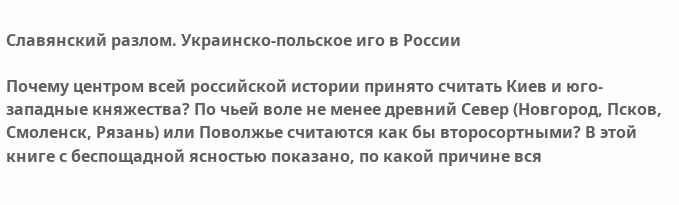Славянский разлом. Украинско-польское иго в России

Почему центром всей российской истории принято считать Киев и юго-западные княжества? По чьей воле не менее древний Север (Новгород, Псков, Смоленск, Рязань) или Поволжье считаются как бы второсортными? В этой книге с беспощадной ясностью показано, по какой причине вся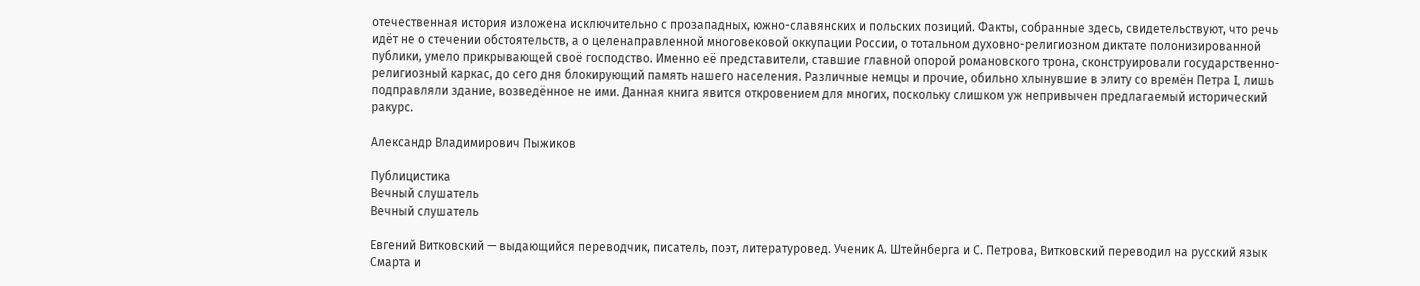отечественная история изложена исключительно с прозападных, южно-славянских и польских позиций. Факты, собранные здесь, свидетельствуют, что речь идёт не о стечении обстоятельств, а о целенаправленной многовековой оккупации России, о тотальном духовно-религиозном диктате полонизированной публики, умело прикрывающей своё господство. Именно её представители, ставшие главной опорой романовского трона, сконструировали государственно-религиозный каркас, до сего дня блокирующий память нашего населения. Различные немцы и прочие, обильно хлынувшие в элиту со времён Петра I, лишь подправляли здание, возведённое не ими. Данная книга явится откровением для многих, поскольку слишком уж непривычен предлагаемый исторический ракурс.

Александр Владимирович Пыжиков

Публицистика
Вечный слушатель
Вечный слушатель

Евгений Витковский — выдающийся переводчик, писатель, поэт, литературовед. Ученик А. Штейнберга и С. Петрова, Витковский переводил на русский язык Смарта и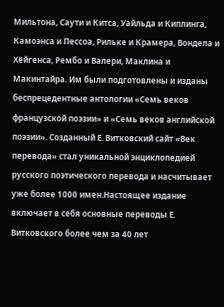Мильтона, Саути и Китса, Уайльда и Киплинга, Камоэнса и Пессоа, Рильке и Крамера, Вондела и Хёйгенса, Рембо и Валери, Маклина и Макинтайра. Им были подготовлены и изданы беспрецедентные антологии «Семь веков французской поэзии» и «Семь веков английской поэзии». Созданный Е. Витковский сайт «Век перевода» стал уникальной энциклопедией русского поэтического перевода и насчитывает уже более 1000 имен.Настоящее издание включает в себя основные переводы Е. Витковского более чем за 40 лет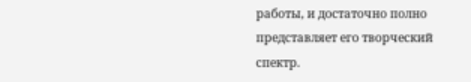работы, и достаточно полно представляет его творческий спектр.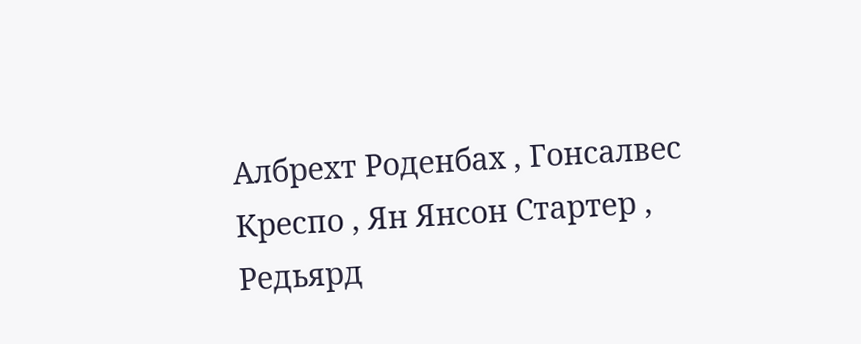Албрехт Роденбах , Гонсалвес Креспо , Ян Янсон Стартер , Редьярд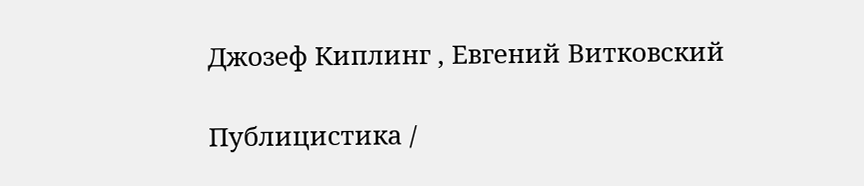Джозеф Киплинг , Евгений Витковский

Публицистика /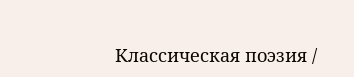Классическая поэзия /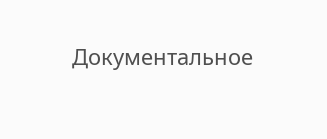Документальное